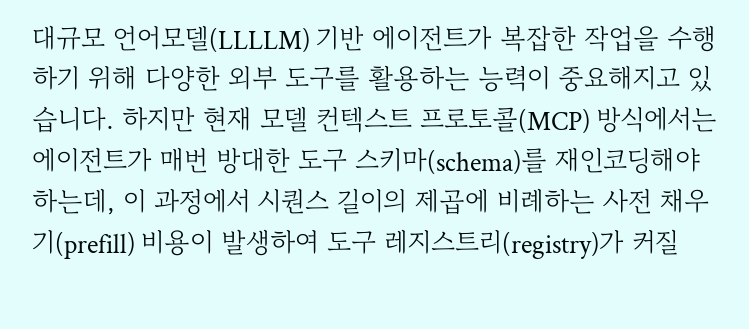대규모 언어모델(LLLLM) 기반 에이전트가 복잡한 작업을 수행하기 위해 다양한 외부 도구를 활용하는 능력이 중요해지고 있습니다. 하지만 현재 모델 컨텍스트 프로토콜(MCP) 방식에서는 에이전트가 매번 방대한 도구 스키마(schema)를 재인코딩해야 하는데, 이 과정에서 시퀀스 길이의 제곱에 비례하는 사전 채우기(prefill) 비용이 발생하여 도구 레지스트리(registry)가 커질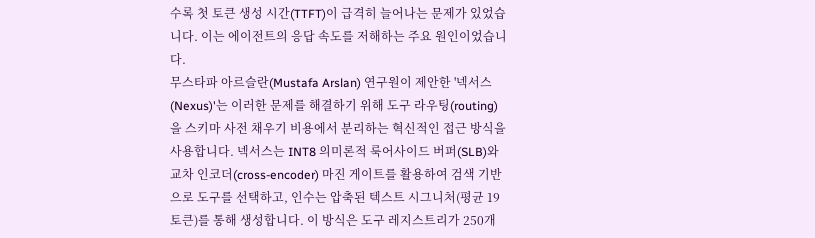수록 첫 토큰 생성 시간(TTFT)이 급격히 늘어나는 문제가 있었습니다. 이는 에이전트의 응답 속도를 저해하는 주요 원인이었습니다.
무스타파 아르슬란(Mustafa Arslan) 연구원이 제안한 '넥서스(Nexus)'는 이러한 문제를 해결하기 위해 도구 라우팅(routing)을 스키마 사전 채우기 비용에서 분리하는 혁신적인 접근 방식을 사용합니다. 넥서스는 INT8 의미론적 룩어사이드 버퍼(SLB)와 교차 인코더(cross-encoder) 마진 게이트를 활용하여 검색 기반으로 도구를 선택하고, 인수는 압축된 텍스트 시그니처(평균 19토큰)를 통해 생성합니다. 이 방식은 도구 레지스트리가 250개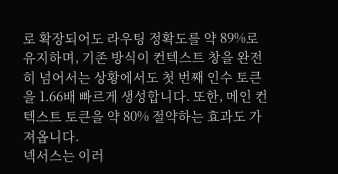로 확장되어도 라우팅 정확도를 약 89%로 유지하며, 기존 방식이 컨텍스트 창을 완전히 넘어서는 상황에서도 첫 번째 인수 토큰을 1.66배 빠르게 생성합니다. 또한, 메인 컨텍스트 토큰을 약 80% 절약하는 효과도 가져옵니다.
넥서스는 이러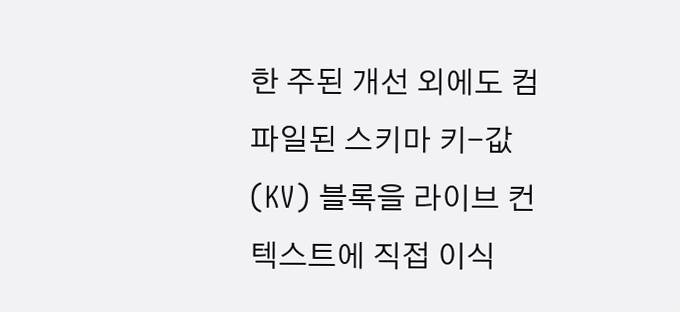한 주된 개선 외에도 컴파일된 스키마 키-값(KV) 블록을 라이브 컨텍스트에 직접 이식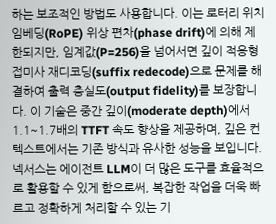하는 보조적인 방법도 사용합니다. 이는 로터리 위치 임베딩(RoPE) 위상 편차(phase drift)에 의해 제한되지만, 임계값(P=256)을 넘어서면 깊이 적응형 접미사 재디코딩(suffix redecode)으로 문제를 해결하여 출력 충실도(output fidelity)를 보장합니다. 이 기술은 중간 깊이(moderate depth)에서 1.1~1.7배의 TTFT 속도 향상을 제공하며, 깊은 컨텍스트에서는 기존 방식과 유사한 성능을 보입니다. 넥서스는 에이전트 LLM이 더 많은 도구를 효율적으로 활용할 수 있게 함으로써, 복잡한 작업을 더욱 빠르고 정확하게 처리할 수 있는 기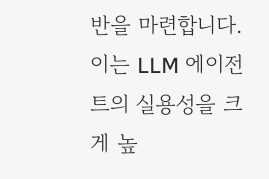반을 마련합니다. 이는 LLM 에이전트의 실용성을 크게 높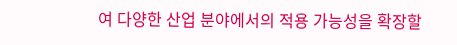여 다양한 산업 분야에서의 적용 가능성을 확장할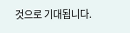것으로 기대됩니다.